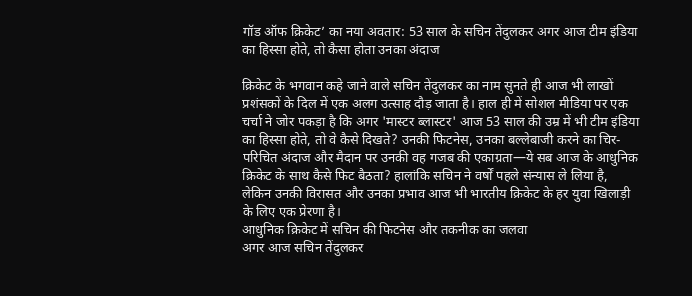गॉड ऑफ क्रिकेट’ का नया अवतार: 53 साल के सचिन तेंदुलकर अगर आज टीम इंडिया का हिस्सा होते, तो कैसा होता उनका अंदाज

क्रिकेट के भगवान कहे जाने वाले सचिन तेंदुलकर का नाम सुनते ही आज भी लाखों प्रशंसकों के दिल में एक अलग उत्साह दौड़ जाता है। हाल ही में सोशल मीडिया पर एक चर्चा ने जोर पकड़ा है कि अगर 'मास्टर ब्लास्टर' आज 53 साल की उम्र में भी टीम इंडिया का हिस्सा होते, तो वे कैसे दिखते? उनकी फिटनेस, उनका बल्लेबाजी करने का चिर-परिचित अंदाज और मैदान पर उनकी वह गजब की एकाग्रता—ये सब आज के आधुनिक क्रिकेट के साथ कैसे फिट बैठता? हालांकि सचिन ने वर्षों पहले संन्यास ले लिया है, लेकिन उनकी विरासत और उनका प्रभाव आज भी भारतीय क्रिकेट के हर युवा खिलाड़ी के लिए एक प्रेरणा है।
आधुनिक क्रिकेट में सचिन की फिटनेस और तकनीक का जलवा
अगर आज सचिन तेंदुलकर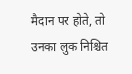मैदान पर होते, तो उनका लुक निश्चित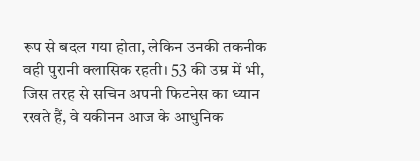रूप से बदल गया होता, लेकिन उनकी तकनीक वही पुरानी क्लासिक रहती। 53 की उम्र में भी, जिस तरह से सचिन अपनी फिटनेस का ध्यान रखते हैं, वे यकीनन आज के आधुनिक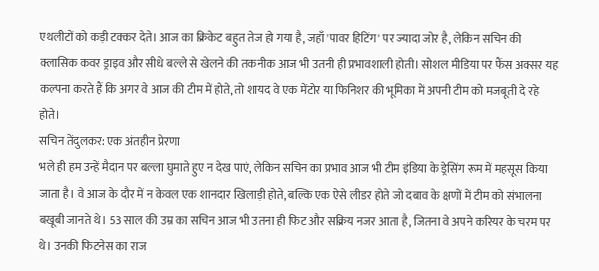एथलीटों को कड़ी टक्कर देते। आज का क्रिकेट बहुत तेज हो गया है, जहाँ 'पावर हिटिंग' पर ज्यादा जोर है, लेकिन सचिन की क्लासिक कवर ड्राइव और सीधे बल्ले से खेलने की तकनीक आज भी उतनी ही प्रभावशाली होती। सोशल मीडिया पर फैंस अक्सर यह कल्पना करते हैं कि अगर वे आज की टीम में होते, तो शायद वे एक मेंटोर या फिनिशर की भूमिका में अपनी टीम को मजबूती दे रहे होते।
सचिन तेंदुलकर: एक अंतहीन प्रेरणा
भले ही हम उन्हें मैदान पर बल्ला घुमाते हुए न देख पाएं, लेकिन सचिन का प्रभाव आज भी टीम इंडिया के ड्रेसिंग रूम में महसूस किया जाता है। वे आज के दौर में न केवल एक शानदार खिलाड़ी होते, बल्कि एक ऐसे लीडर होते जो दबाव के क्षणों में टीम को संभालना बखूबी जानते थे। 53 साल की उम्र का सचिन आज भी उतना ही फिट और सक्रिय नजर आता है, जितना वे अपने करियर के चरम पर थे। उनकी फिटनेस का राज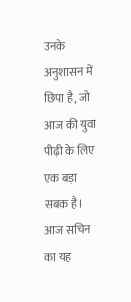उनके अनुशासन में छिपा है, जो आज की युवा पीढ़ी के लिए एक बड़ा सबक है। आज सचिन का यह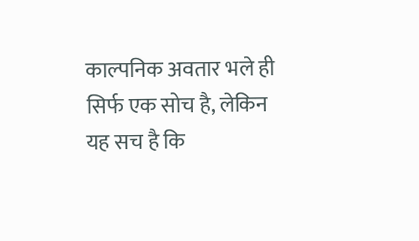काल्पनिक अवतार भले ही सिर्फ एक सोच है, लेकिन यह सच है कि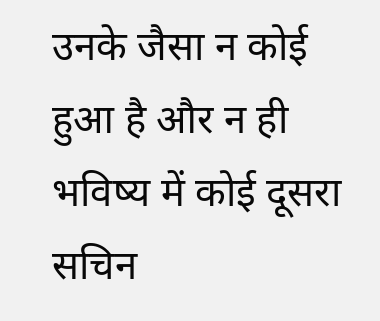उनके जैसा न कोई हुआ है और न ही भविष्य में कोई दूसरा सचिन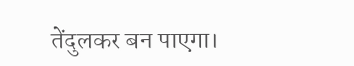तेंदुलकर बन पाएगा।